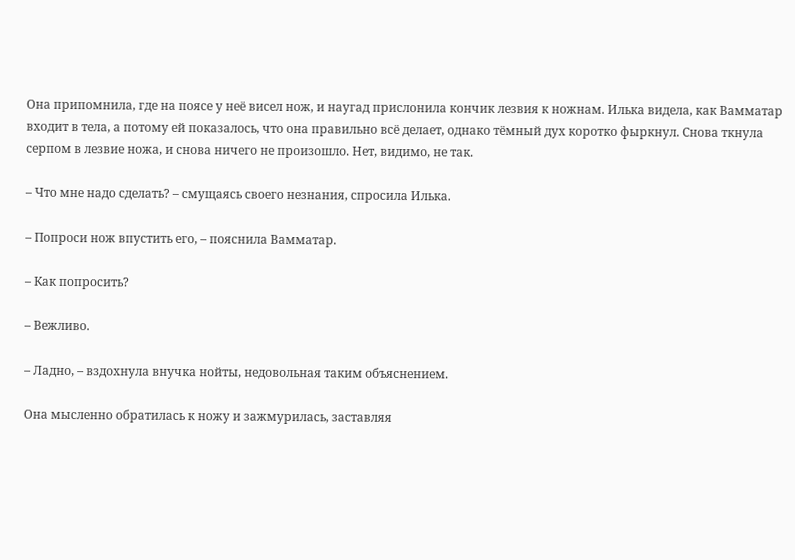Она припомнила, где на поясе у неё висел нож, и наугад прислонила кончик лезвия к ножнам. Илька видела, как Вамматар входит в тела, а потому ей показалось, что она правильно всё делает, однако тёмный дух коротко фыркнул. Снова ткнула серпом в лезвие ножа, и снова ничего не произошло. Нет, видимо, не так.

– Что мне надо сделать? – смущаясь своего незнания, спросила Илька.

– Попроси нож впустить его, – пояснила Вамматар.

– Как попросить?

– Вежливо.

– Ладно, – вздохнула внучка нойты, недовольная таким объяснением.

Она мысленно обратилась к ножу и зажмурилась, заставляя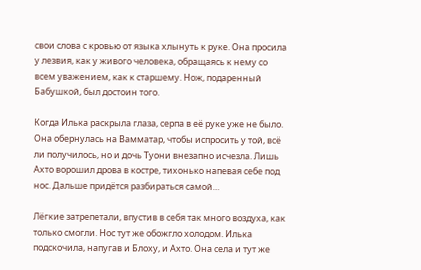свои слова с кровью от языка хлынуть к руке. Она просила у лезвия, как у живого человека, обращаясь к нему со всем уважением, как к старшему. Нож, подаренный Бабушкой, был достоин того.

Когда Илька раскрыла глаза, серпа в её руке уже не было. Она обернулась на Вамматар, чтобы испросить у той, всё ли получилось, но и дочь Туони внезапно исчезла. Лишь Ахто ворошил дрова в костре, тихонько напевая себе под нос. Дальше придётся разбираться самой…

Лёгкие затрепетали, впустив в себя так много воздуха, как только смогли. Нос тут же обожгло холодом. Илька подскочила, напугав и Блоху, и Ахто. Она села и тут же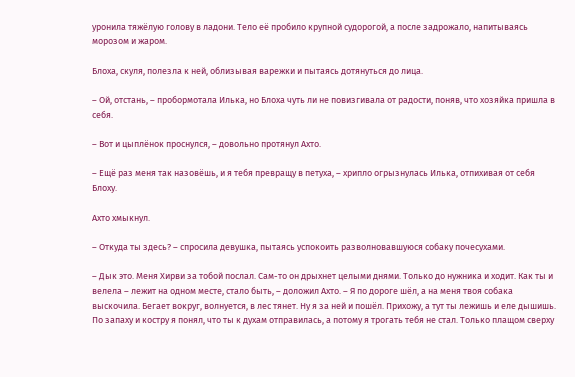уронила тяжёлую голову в ладони. Тело её пробило крупной судорогой, а после задрожало, напитываясь морозом и жаром.

Блоха, скуля, полезла к ней, облизывая варежки и пытаясь дотянуться до лица.

– Ой, отстань, – пробормотала Илька, но Блоха чуть ли не повизгивала от радости, поняв, что хозяйка пришла в себя.

– Вот и цыплёнок проснулся, – довольно протянул Ахто.

– Ещё раз меня так назовёшь, и я тебя превращу в петуха, – хрипло огрызнулась Илька, отпихивая от себя Блоху.

Ахто хмыкнул.

– Откуда ты здесь? – спросила девушка, пытаясь успокоить разволновавшуюся собаку почесухами.

– Дык это. Меня Хирви за тобой послал. Сам-то он дрыхнет целыми днями. Только до нужника и ходит. Как ты и велела – лежит на одном месте, стало быть, – доложил Ахто. – Я по дороге шёл, а на меня твоя собака выскочила. Бегает вокруг, волнуется, в лес тянет. Ну я за ней и пошёл. Прихожу, а тут ты лежишь и еле дышишь. По запаху и костру я понял, что ты к духам отправилась, а потому я трогать тебя не стал. Только плащом сверху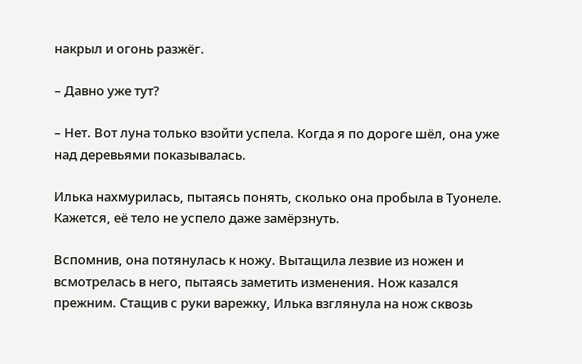накрыл и огонь разжёг.

– Давно уже тут?

– Нет. Вот луна только взойти успела. Когда я по дороге шёл, она уже над деревьями показывалась.

Илька нахмурилась, пытаясь понять, сколько она пробыла в Туонеле. Кажется, её тело не успело даже замёрзнуть.

Вспомнив, она потянулась к ножу. Вытащила лезвие из ножен и всмотрелась в него, пытаясь заметить изменения. Нож казался прежним. Стащив с руки варежку, Илька взглянула на нож сквозь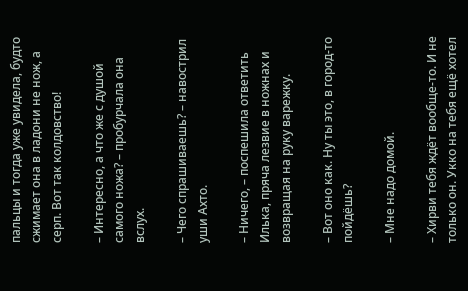пальцы и тогда уже увидела, будто сжимает она в ладони не нож, а серп. Вот так колдовство!

– Интересно, а что же с душой самого ножа? – пробурчала она вслух.

– Чего спрашиваешь? – навострил уши Ахто.

– Ничего, – поспешила ответить Илька, пряча лезвие в ножнах и возвращая на руку варежку.

– Вот оно как. Ну ты это, в город-то пойдёшь?

– Мне надо домой.

– Хирви тебя ждёт вообще-то. И не только он. Укко на тебя ещё хотел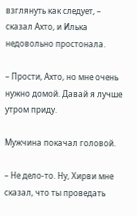взглянуть как следует, – сказал Ахто, и Илька недовольно простонала.

– Прости, Ахто, но мне очень нужно домой. Давай я лучше утром приду.

Мужчина покачал головой.

– Не дело-то. Ну, Хирви мне сказал, что ты проведать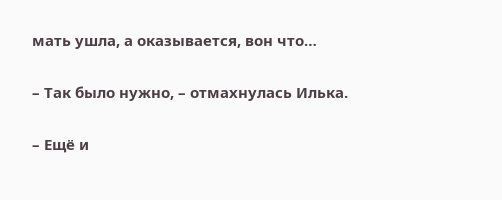мать ушла, а оказывается, вон что…

– Так было нужно, – отмахнулась Илька.

– Ещё и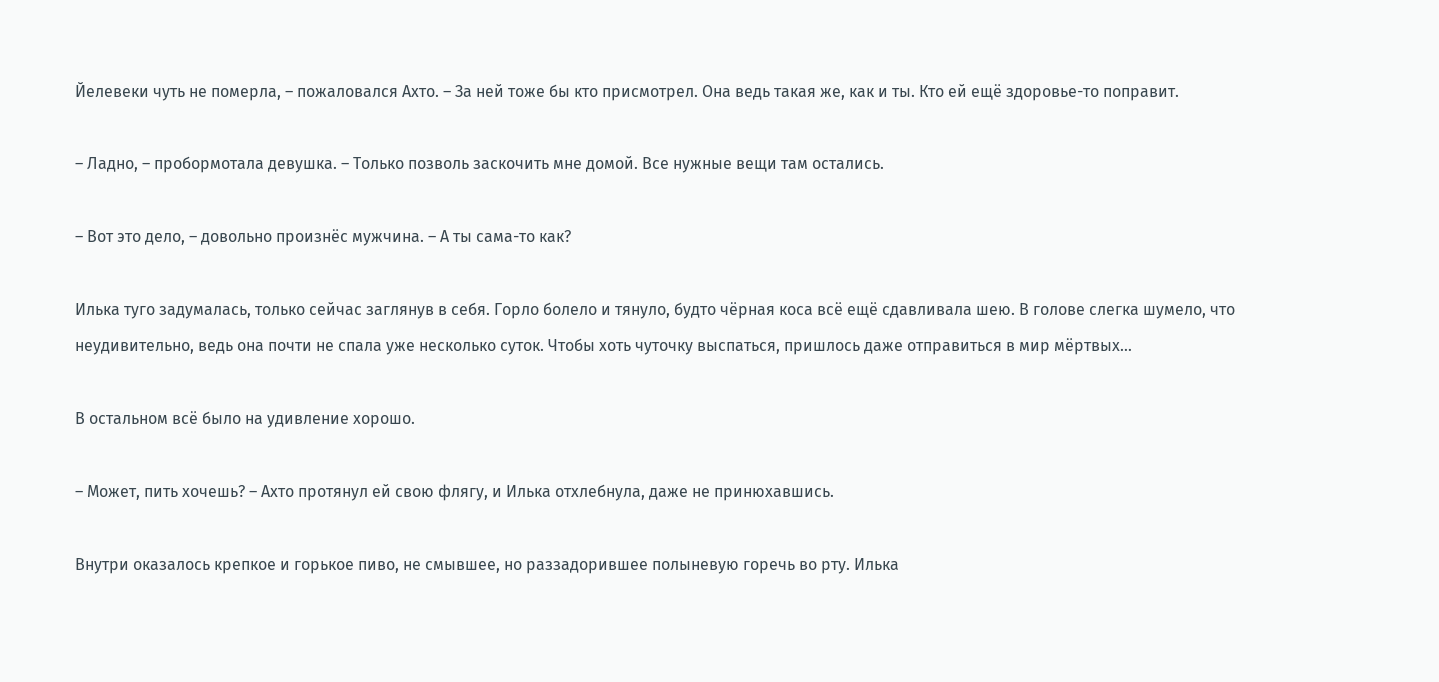Йелевеки чуть не померла, – пожаловался Ахто. – За ней тоже бы кто присмотрел. Она ведь такая же, как и ты. Кто ей ещё здоровье-то поправит.

– Ладно, – пробормотала девушка. – Только позволь заскочить мне домой. Все нужные вещи там остались.

– Вот это дело, – довольно произнёс мужчина. – А ты сама-то как?

Илька туго задумалась, только сейчас заглянув в себя. Горло болело и тянуло, будто чёрная коса всё ещё сдавливала шею. В голове слегка шумело, что неудивительно, ведь она почти не спала уже несколько суток. Чтобы хоть чуточку выспаться, пришлось даже отправиться в мир мёртвых…

В остальном всё было на удивление хорошо.

– Может, пить хочешь? – Ахто протянул ей свою флягу, и Илька отхлебнула, даже не принюхавшись.

Внутри оказалось крепкое и горькое пиво, не смывшее, но раззадорившее полыневую горечь во рту. Илька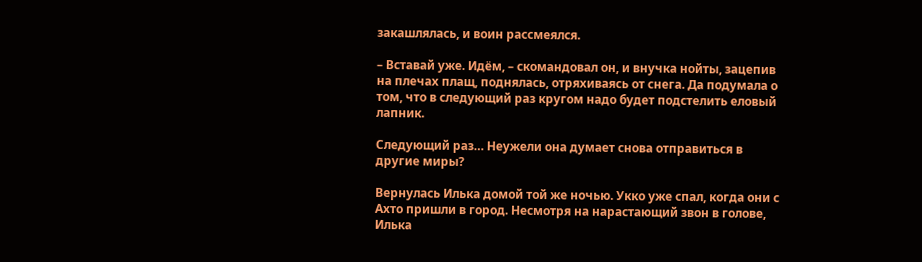закашлялась, и воин рассмеялся.

– Вставай уже. Идём, – скомандовал он, и внучка нойты, зацепив на плечах плащ, поднялась, отряхиваясь от снега. Да подумала о том, что в следующий раз кругом надо будет подстелить еловый лапник.

Следующий раз… Неужели она думает снова отправиться в другие миры?

Вернулась Илька домой той же ночью. Укко уже спал, когда они с Ахто пришли в город. Несмотря на нарастающий звон в голове, Илька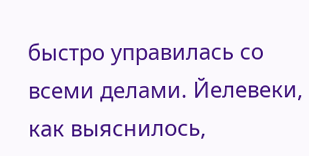быстро управилась со всеми делами. Йелевеки, как выяснилось,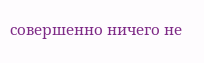совершенно ничего не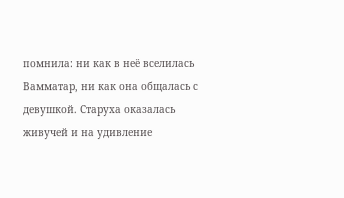помнила: ни как в неё вселилась Вамматар, ни как она общалась с девушкой. Старуха оказалась живучей и на удивление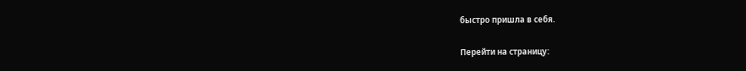быстро пришла в себя.

Перейти на страницу: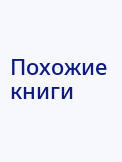Похожие книги